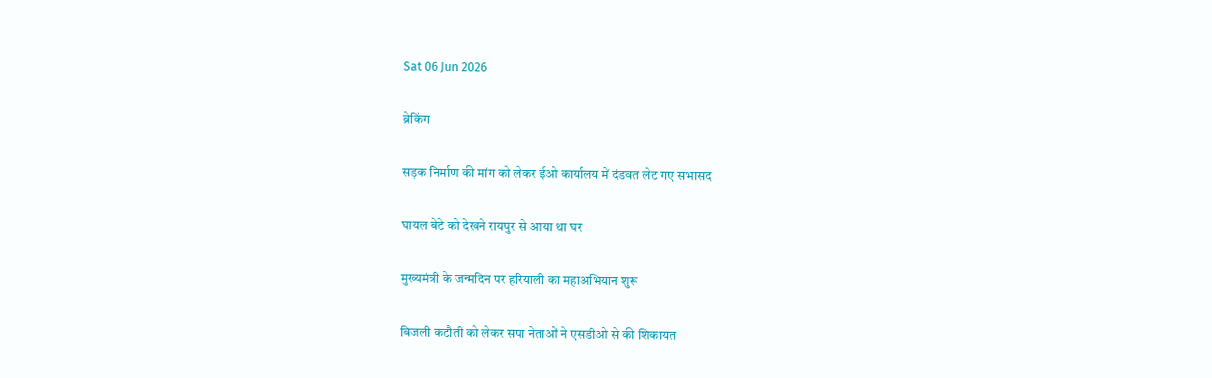Sat 06 Jun 2026

ब्रेकिंग

सड़क निर्माण की मांग को लेकर ईओ कार्यालय में दंडवत लेट गए सभासद

घायल बेटे को देखने रायपुर से आया था घर

मुख्यमंत्री के जन्मदिन पर हरियाली का महाअभियान शुरू

बिजली कटौती को लेकर सपा नेताओं ने एसडीओ से की शिकायत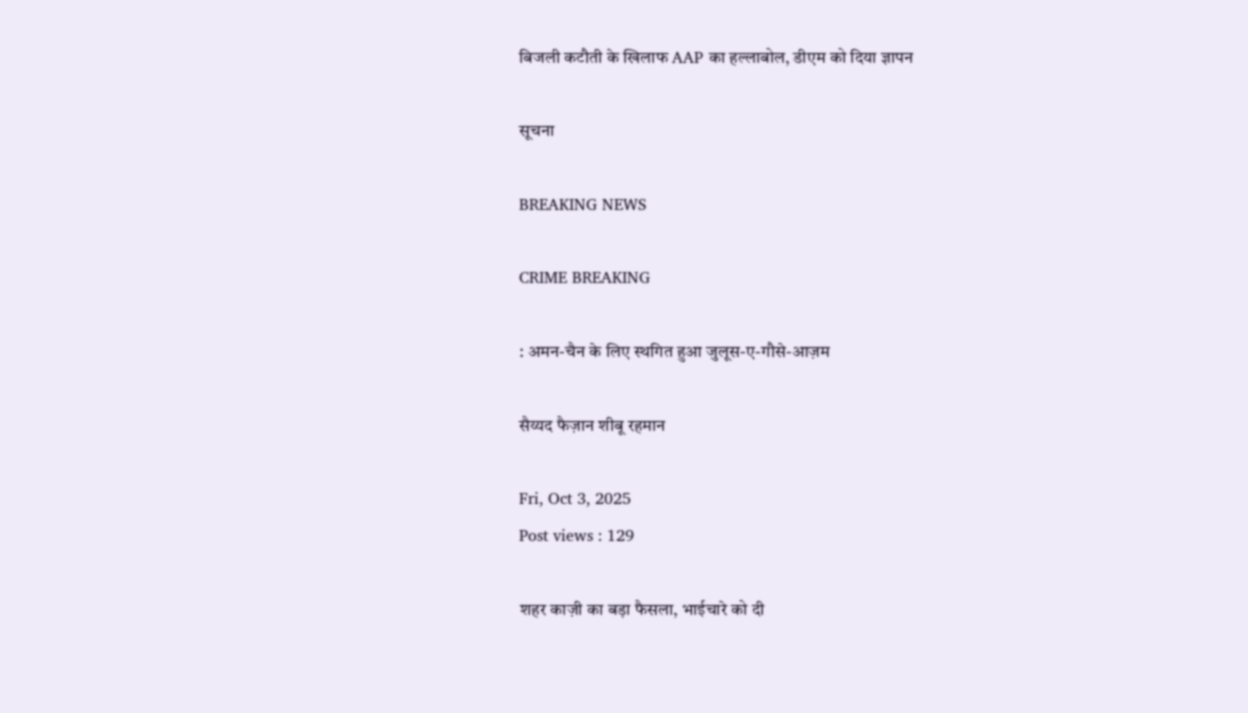बिजली कटौती के खिलाफ AAP का हल्लाबोल, डीएम को दिया ज्ञापन

सूचना

BREAKING NEWS

CRIME BREAKING

: अमन-चैन के लिए स्थगित हुआ जुलूस-ए-गौसे-आज़म

सैय्यद फैज़ान शीबू रहमान

Fri, Oct 3, 2025
Post views : 129

शहर काज़ी का बड़ा फैसला, भाईचारे को दी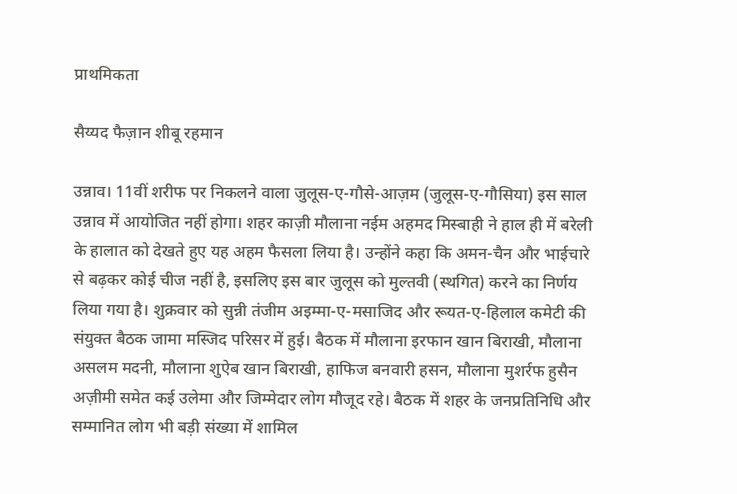प्राथमिकता

सैय्यद फैज़ान शीबू रहमान

उन्नाव। 11वीं शरीफ पर निकलने वाला जुलूस-ए-गौसे-आज़म (जुलूस-ए-गौसिया) इस साल उन्नाव में आयोजित नहीं होगा। शहर काज़ी मौलाना नईम अहमद मिस्बाही ने हाल ही में बरेली के हालात को देखते हुए यह अहम फैसला लिया है। उन्होंने कहा कि अमन-चैन और भाईचारे से बढ़कर कोई चीज नहीं है, इसलिए इस बार जुलूस को मुल्तवी (स्थगित) करने का निर्णय लिया गया है। शुक्रवार को सुन्नी तंजीम अइम्मा-ए-मसाजिद और रूयत-ए-हिलाल कमेटी की संयुक्त बैठक जामा मस्जिद परिसर में हुई। बैठक में मौलाना इरफान खान बिराखी, मौलाना असलम मदनी, मौलाना शुऐब खान बिराखी, हाफिज बनवारी हसन, मौलाना मुशर्रफ हुसैन अज़ीमी समेत कई उलेमा और जिम्मेदार लोग मौजूद रहे। बैठक में शहर के जनप्रतिनिधि और सम्मानित लोग भी बड़ी संख्या में शामिल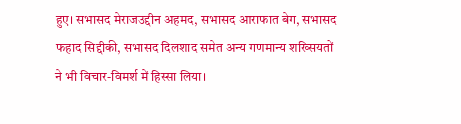हुए। सभासद मेराजउद्दीन अहमद, सभासद आराफात बेग, सभासद फहाद सिद्दीकी, सभासद दिलशाद समेत अन्य गणमान्य शख्सियतों ने भी विचार-विमर्श में हिस्सा लिया।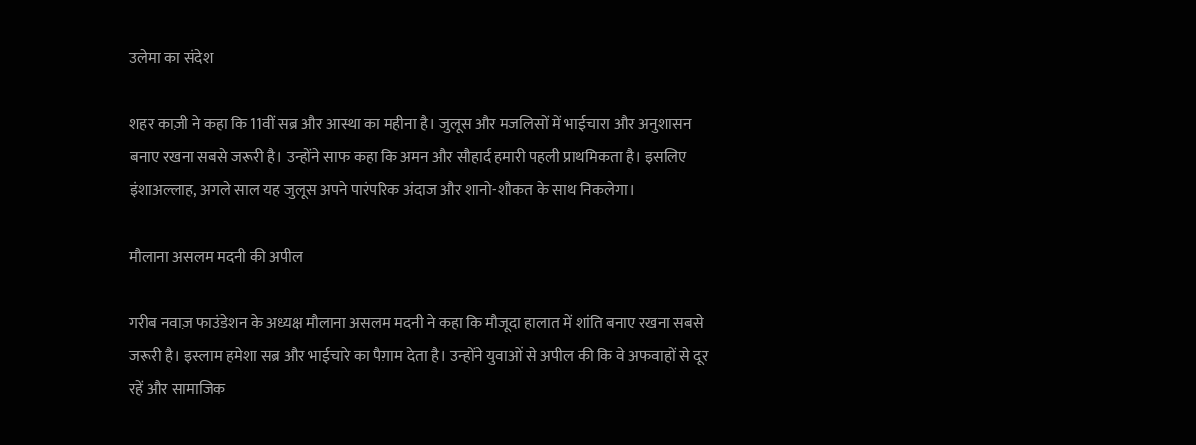उलेमा का संदेश

शहर काज़ी ने कहा कि 11वीं सब्र और आस्था का महीना है। जुलूस और मजलिसों में भाईचारा और अनुशासन बनाए रखना सबसे जरूरी है। उन्होंने साफ कहा कि अमन और सौहार्द हमारी पहली प्राथमिकता है। इसलिए इंशाअल्लाह, अगले साल यह जुलूस अपने पारंपरिक अंदाज और शानो-शौकत के साथ निकलेगा।

मौलाना असलम मदनी की अपील

गरीब नवाज़ फाउंडेशन के अध्यक्ष मौलाना असलम मदनी ने कहा कि मौजूदा हालात में शांति बनाए रखना सबसे जरूरी है। इस्लाम हमेशा सब्र और भाईचारे का पैग़ाम देता है। उन्होंने युवाओं से अपील की कि वे अफवाहों से दूर रहें और सामाजिक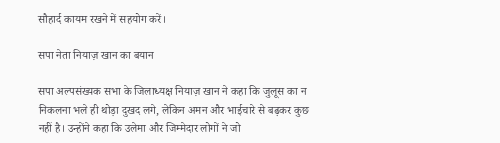सौहार्द कायम रखने में सहयोग करें।

सपा नेता नियाज़ खान का बयान

सपा अल्पसंख्यक सभा के जिलाध्यक्ष नियाज़ खान ने कहा कि जुलूस का न निकलना भले ही थोड़ा दुखद लगे, लेकिन अमन और भाईचारे से बढ़कर कुछ नहीं है। उन्होंने कहा कि उलेमा और जिम्मेदार लोगों ने जो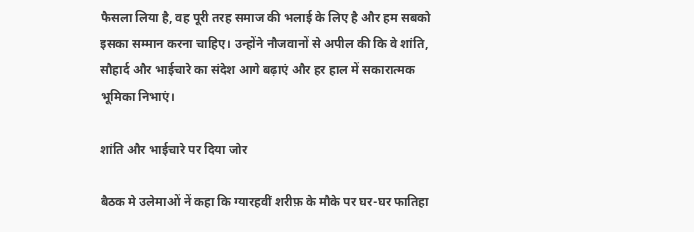फैसला लिया है, वह पूरी तरह समाज की भलाई के लिए है और हम सबको इसका सम्मान करना चाहिए। उन्होंने नौजवानों से अपील की कि वे शांति, सौहार्द और भाईचारे का संदेश आगे बढ़ाएं और हर हाल में सकारात्मक भूमिका निभाएं।

शांति और भाईचारे पर दिया जोर

बैठक मे उलेमाओं नें कहा कि ग्यारहवीं शरीफ़ के मौके पर घर-घर फातिहा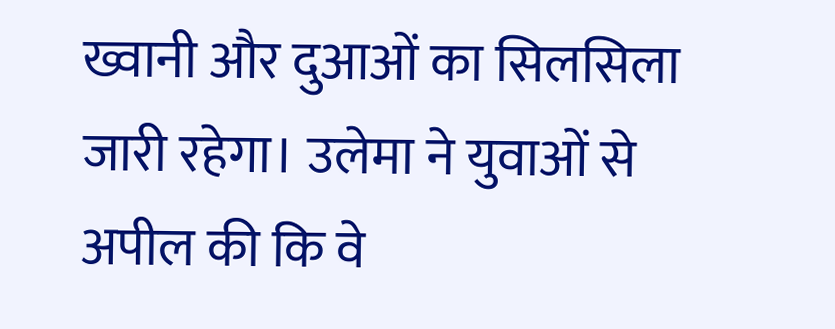ख्वानी और दुआओं का सिलसिला जारी रहेगा। उलेमा ने युवाओं से अपील की कि वे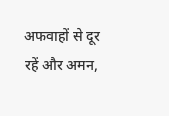अफवाहों से दूर रहें और अमन,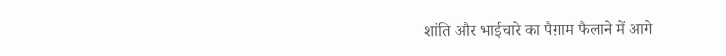शांति और भाईचारे का पैग़ाम फैलाने में आगे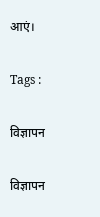आएं।

Tags :

विज्ञापन

विज्ञापन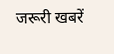जरूरी खबरें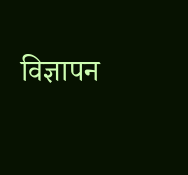विज्ञापन